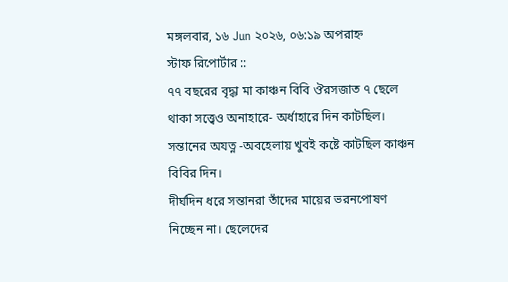মঙ্গলবার, ১৬ Jun ২০২৬, ০৬:১৯ অপরাহ্ন
স্টাফ রিপোর্টার ::
৭৭ বছরের বৃদ্ধা মা কাঞ্চন বিবি ঔরসজাত ৭ ছেলে থাকা সত্ত্বেও অনাহারে- অর্ধাহারে দিন কাটছিল।
সন্তানের অযত্ন -অবহেলায় খুবই কষ্টে কাটছিল কাঞ্চন বিবির দিন।
দীর্ঘদিন ধরে সন্তানরা তাঁদের মায়ের ভরনপোষণ নিচ্ছেন না। ছেলেদের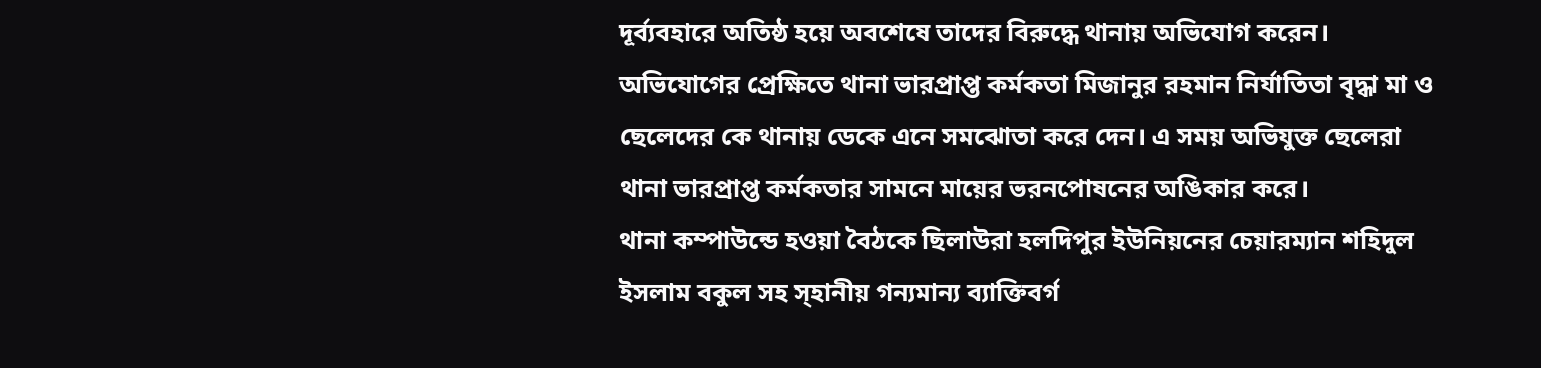দূর্ব্যবহারে অতিষ্ঠ হয়ে অবশেষে তাদের বিরুদ্ধে থানায় অভিযোগ করেন।
অভিযোগের প্রেক্ষিতে থানা ভারপ্রাপ্ত কর্মকতা মিজানুর রহমান নির্যাতিতা বৃদ্ধা মা ও ছেলেদের কে থানায় ডেকে এনে সমঝোতা করে দেন। এ সময় অভিযুক্ত ছেলেরা থানা ভারপ্রাপ্ত কর্মকতার সামনে মায়ের ভরনপোষনের অঙিকার করে।
থানা কম্পাউন্ডে হওয়া বৈঠকে ছিলাউরা হলদিপুর ইউনিয়নের চেয়ারম্যান শহিদুল ইসলাম বকুল সহ স্হানীয় গন্যমান্য ব্যাক্তিবর্গ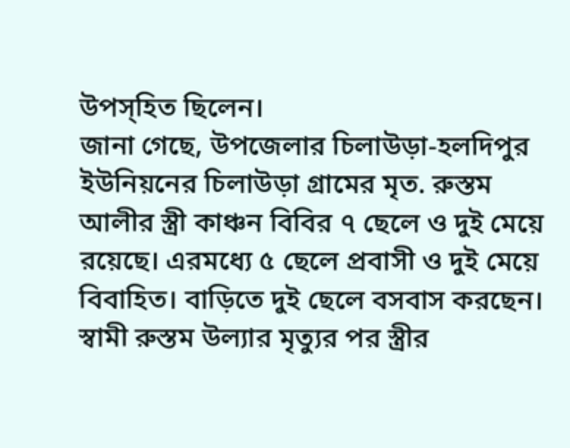উপস্হিত ছিলেন।
জানা গেছে, উপজেলার চিলাউড়া-হলদিপুর ইউনিয়নের চিলাউড়া গ্রামের মৃত. রুস্তম আলীর স্ত্রী কাঞ্চন বিবির ৭ ছেলে ও দুই মেয়ে রয়েছে। এরমধ্যে ৫ ছেলে প্রবাসী ও দুই মেয়ে বিবাহিত। বাড়িতে দুই ছেলে বসবাস করছেন। স্বামী রুস্তম উল্যার মৃত্যুর পর স্ত্রীর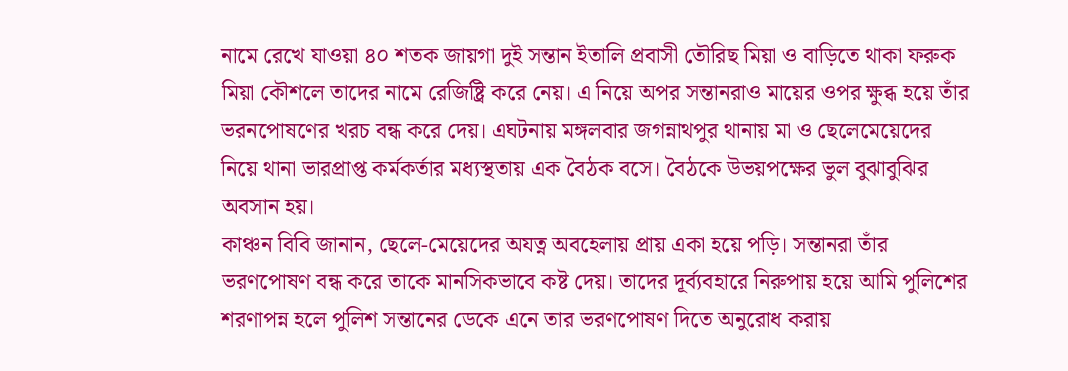নামে রেখে যাওয়া ৪০ শতক জায়গা দুই সন্তান ইতালি প্রবাসী তৌরিছ মিয়া ও বাড়িতে থাকা ফরুক মিয়া কৌশলে তাদের নামে রেজিষ্ট্রি করে নেয়। এ নিয়ে অপর সন্তানরাও মায়ের ওপর ক্ষুব্ধ হয়ে তাঁর ভরনপোষণের খরচ বন্ধ করে দেয়। এঘটনায় মঙ্গলবার জগন্নাথপুর থানায় মা ও ছেলেমেয়েদের নিয়ে থানা ভারপ্রাপ্ত কর্মকর্তার মধ্যস্থতায় এক বৈঠক বসে। বৈঠকে উভয়পক্ষের ভুল বুঝাবুঝির অবসান হয়।
কাঞ্চন বিবি জানান, ছেলে-মেয়েদের অযত্ন অবহেলায় প্রায় একা হয়ে পড়ি। সন্তানরা তাঁর ভরণপোষণ বন্ধ করে তাকে মানসিকভাবে কষ্ট দেয়। তাদের দূর্ব্যবহারে নিরুপায় হয়ে আমি পুলিশের শরণাপন্ন হলে পুলিশ সন্তানের ডেকে এনে তার ভরণপোষণ দিতে অনুরোধ করায়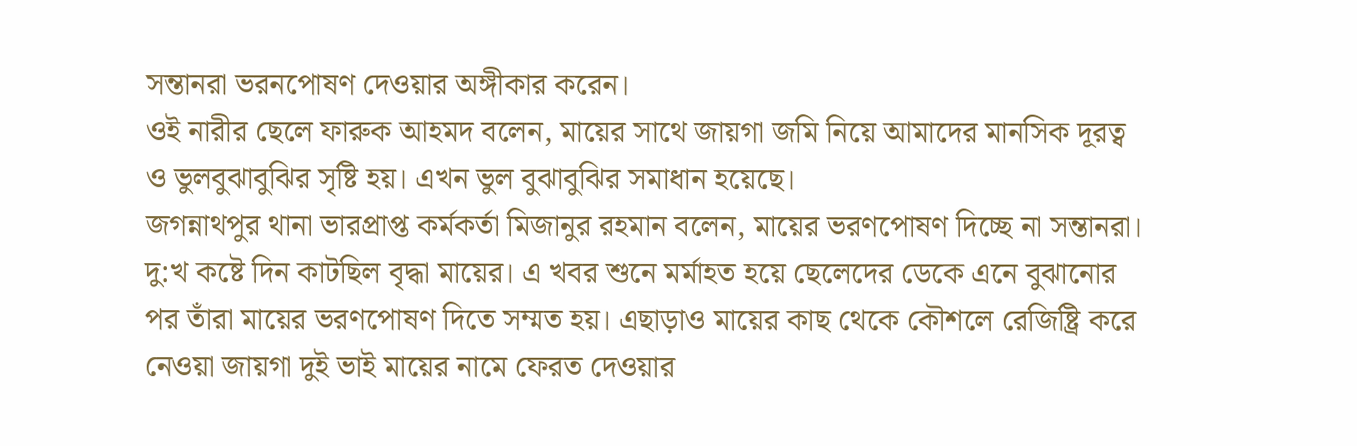সন্তানরা ভরনপোষণ দেওয়ার অঙ্গীকার করেন।
ওই নারীর ছেলে ফারুক আহমদ বলেন, মায়ের সাথে জায়গা জমি নিয়ে আমাদের মানসিক দূরত্ব ও ভুলবুঝাবুঝির সৃষ্টি হয়। এখন ভুল বুঝাবুঝির সমাধান হয়েছে।
জগন্নাথপুর থানা ভারপ্রাপ্ত কর্মকর্তা মিজানুর রহমান বলেন, মায়ের ভরণপোষণ দিচ্ছে না সন্তানরা। দু:খ কষ্টে দিন কাটছিল বৃদ্ধা মায়ের। এ খবর শুনে মর্মাহত হয়ে ছেলেদের ডেকে এনে বুঝানোর পর তাঁরা মায়ের ভরণপোষণ দিতে সম্মত হয়। এছাড়াও মায়ের কাছ থেকে কৌশলে রেজিষ্ট্রি করে নেওয়া জায়গা দুই ভাই মায়ের নামে ফেরত দেওয়ার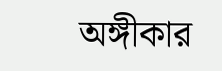অঙ্গীকার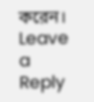করেন।
Leave a Reply